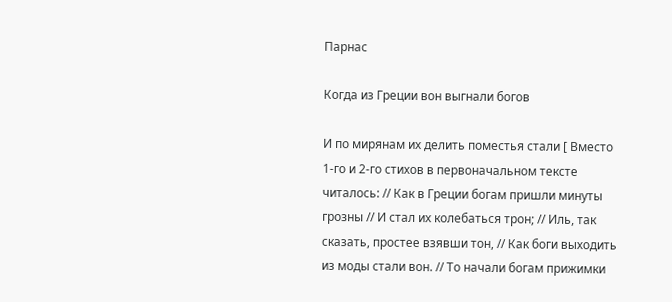Парнас

Когда из Греции вон выгнали богов

И по мирянам их делить поместья стали [ Вместо 1-го и 2-го стихов в первоначальном тексте читалось: // Как в Греции богам пришли минуты грозны // И стал их колебаться трон; // Иль, так сказать, простее взявши тон, // Как боги выходить из моды стали вон. // То начали богам прижимки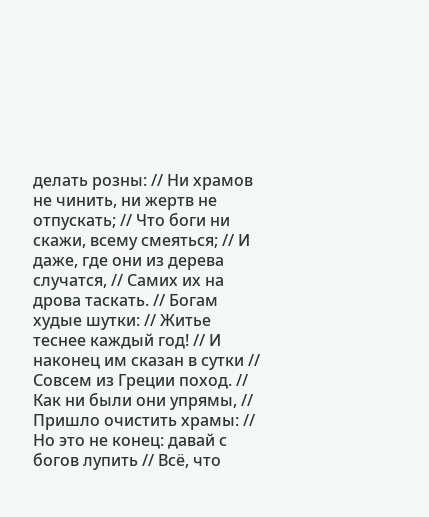делать розны: // Ни храмов не чинить, ни жертв не отпускать; // Что боги ни скажи, всему смеяться; // И даже, где они из дерева случатся, // Самих их на дрова таскать. // Богам худые шутки: // Житье теснее каждый год! // И наконец им сказан в сутки // Совсем из Греции поход. // Как ни были они упрямы, // Пришло очистить храмы: // Но это не конец: давай с богов лупить // Всё, что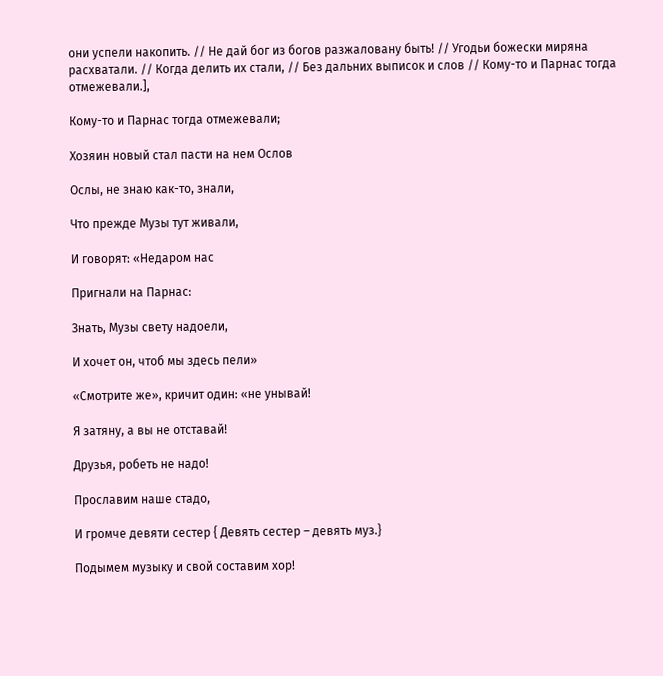они успели накопить. // Не дай бог из богов разжаловану быть! // Угодьи божески миряна расхватали. // Когда делить их стали, // Без дальних выписок и слов // Кому-то и Парнас тогда отмежевали.],

Кому-то и Парнас тогда отмежевали;

Хозяин новый стал пасти на нем Ослов

Ослы, не знаю как-то, знали,

Что прежде Музы тут живали,

И говорят: «Недаром нас

Пригнали на Парнас:

Знать, Музы свету надоели,

И хочет он, чтоб мы здесь пели»

«Смотрите же», кричит один: «не унывай!

Я затяну, а вы не отставай!

Друзья, робеть не надо!

Прославим наше стадо,

И громче девяти сестер { Девять сестер – девять муз.}

Подымем музыку и свой составим хор!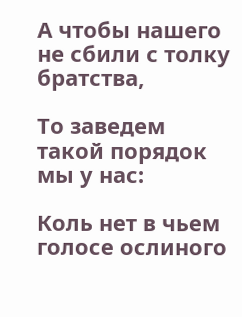А чтобы нашего не сбили с толку братства,

То заведем такой порядок мы у нас:

Коль нет в чьем голосе ослиного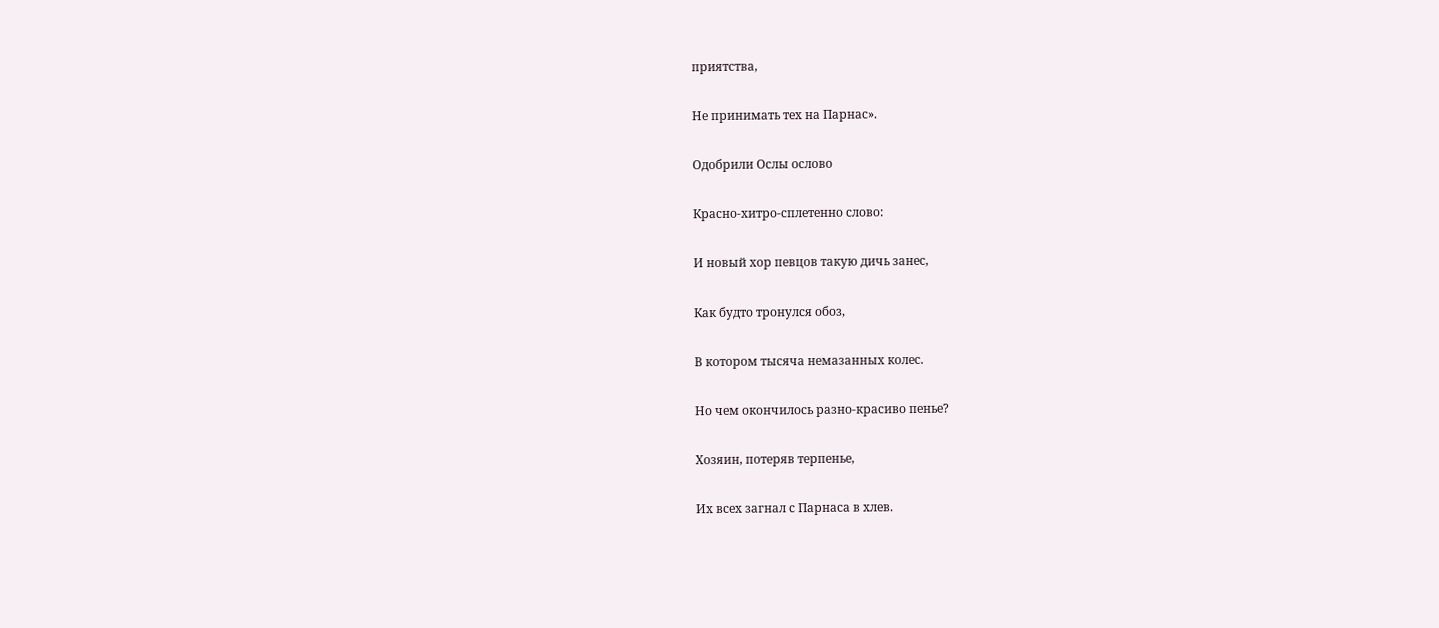приятства,

Не принимать тех на Парнас».

Одобрили Ослы ослово

Красно-хитро-сплетенно слово:

И новый хор певцов такую дичь занес,

Как будто тронулся обоз,

В котором тысяча немазанных колес.

Но чем окончилось разно-красиво пенье?

Хозяин, потеряв терпенье,

Их всех загнал с Парнаса в хлев.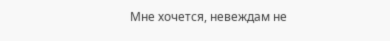Мне хочется, невеждам не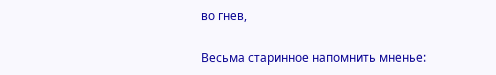во гнев,

Весьма старинное напомнить мненье: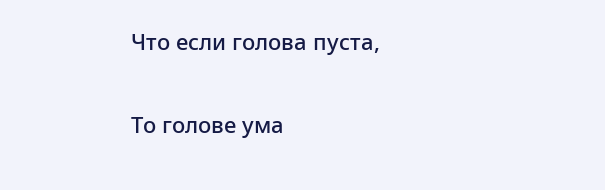Что если голова пуста,

То голове ума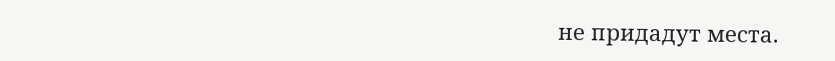не придадут места.